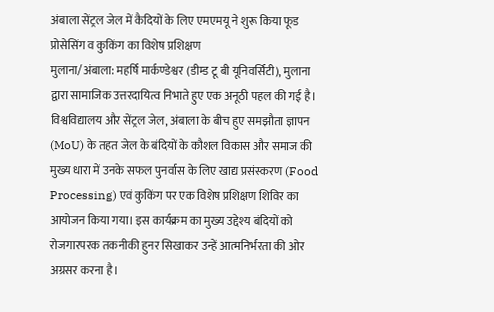अंबाला सेंट्रल जेल में कैदियों के लिए एमएमयू ने शुरू किया फूड प्रोसेसिंग व कुकिंग का विशेष प्रशिक्षण
मुलाना/अंबाला: महर्षि मार्कण्डेश्वर (डीम्ड टू बी यूनिवर्सिटी), मुलाना द्वारा सामाजिक उत्तरदायित्व निभाते हुए एक अनूठी पहल की गई है। विश्वविद्यालय और सेंट्रल जेल, अंबाला के बीच हुए समझौता ज्ञापन (MoU) के तहत जेल के बंदियों के कौशल विकास और समाज की मुख्य धारा में उनके सफल पुनर्वास के लिए खाद्य प्रसंस्करण (Food Processing) एवं कुकिंग पर एक विशेष प्रशिक्षण शिविर का आयोजन किया गया। इस कार्यक्रम का मुख्य उद्देश्य बंदियों को रोजगारपरक तकनीकी हुनर सिखाकर उन्हें आत्मनिर्भरता की ओर अग्रसर करना है।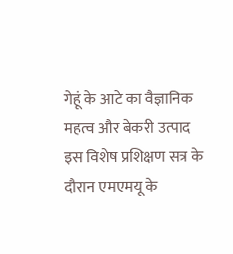गेहूं के आटे का वैज्ञानिक महत्व और बेकरी उत्पाद
इस विशेष प्रशिक्षण सत्र के दौरान एमएमयू के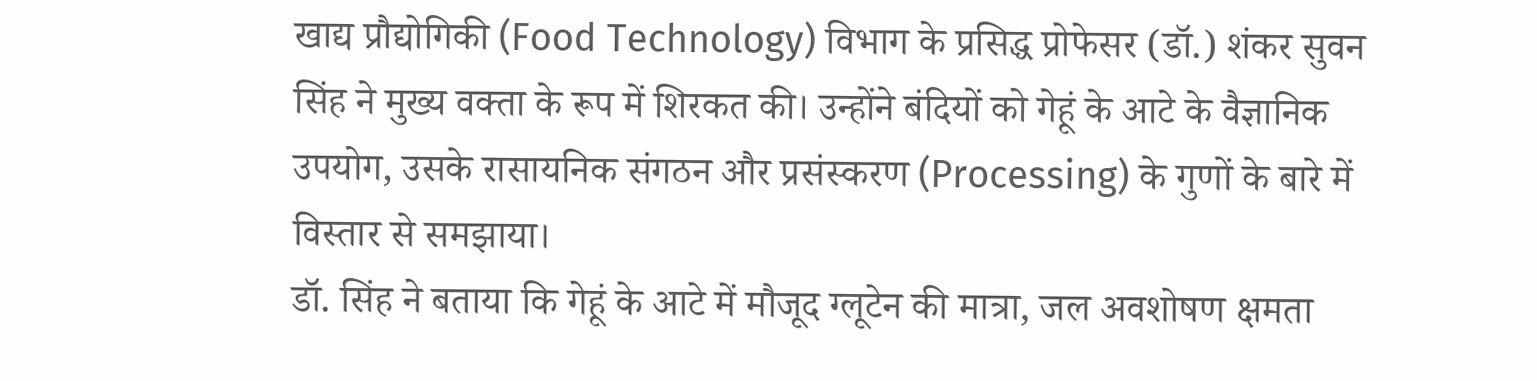खाद्य प्रौद्योगिकी (Food Technology) विभाग के प्रसिद्ध प्रोफेसर (डॉ.) शंकर सुवन सिंह ने मुख्य वक्ता के रूप में शिरकत की। उन्होंने बंदियों को गेहूं के आटे के वैज्ञानिक उपयोग, उसके रासायनिक संगठन और प्रसंस्करण (Processing) के गुणों के बारे में विस्तार से समझाया।
डॉ. सिंह ने बताया कि गेहूं के आटे में मौजूद ग्लूटेन की मात्रा, जल अवशोषण क्षमता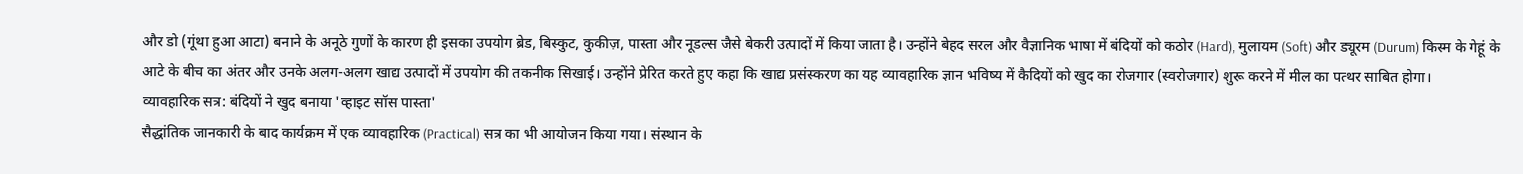और डो (गूंथा हुआ आटा) बनाने के अनूठे गुणों के कारण ही इसका उपयोग ब्रेड, बिस्कुट, कुकीज़, पास्ता और नूडल्स जैसे बेकरी उत्पादों में किया जाता है। उन्होंने बेहद सरल और वैज्ञानिक भाषा में बंदियों को कठोर (Hard), मुलायम (Soft) और ड्यूरम (Durum) किस्म के गेहूं के आटे के बीच का अंतर और उनके अलग-अलग खाद्य उत्पादों में उपयोग की तकनीक सिखाई। उन्होंने प्रेरित करते हुए कहा कि खाद्य प्रसंस्करण का यह व्यावहारिक ज्ञान भविष्य में कैदियों को खुद का रोजगार (स्वरोजगार) शुरू करने में मील का पत्थर साबित होगा।
व्यावहारिक सत्र: बंदियों ने खुद बनाया 'व्हाइट सॉस पास्ता'
सैद्धांतिक जानकारी के बाद कार्यक्रम में एक व्यावहारिक (Practical) सत्र का भी आयोजन किया गया। संस्थान के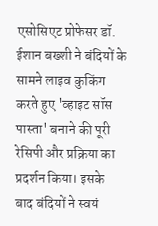एसोसिएट प्रोफेसर डॉ. ईशान बख्शी ने बंदियों के सामने लाइव कुकिंग करते हुए 'व्हाइट सॉस पास्ता' बनाने की पूरी रेसिपी और प्रक्रिया का प्रदर्शन किया। इसके बाद बंदियों ने स्वयं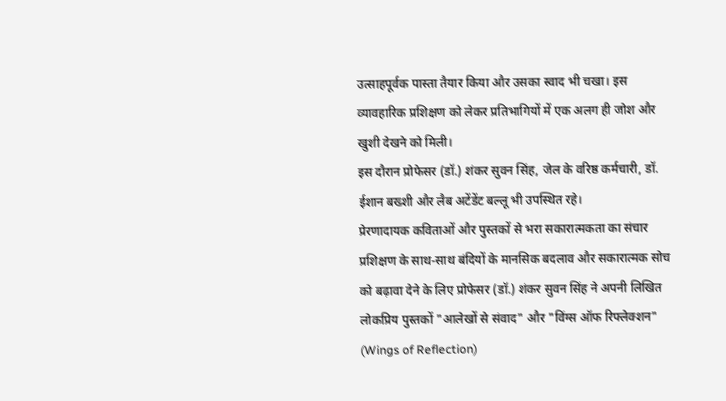उत्साहपूर्वक पास्ता तैयार किया और उसका स्वाद भी चखा। इस व्यावहारिक प्रशिक्षण को लेकर प्रतिभागियों में एक अलग ही जोश और खुशी देखने को मिली।
इस दौरान प्रोफेसर (डॉ.) शंकर सुवन सिंह, जेल के वरिष्ठ कर्मचारी, डॉ. ईशान बख्शी और लैब अटेंडेंट बल्लू भी उपस्थित रहे।
प्रेरणादायक कविताओं और पुस्तकों से भरा सकारात्मकता का संचार
प्रशिक्षण के साथ-साथ बंदियों के मानसिक बदलाव और सकारात्मक सोच को बढ़ावा देने के लिए प्रोफेसर (डॉ.) शंकर सुवन सिंह ने अपनी लिखित लोकप्रिय पुस्तकों "आलेखों से संवाद" और "विंग्स ऑफ रिफ्लेक्शन" (Wings of Reflection)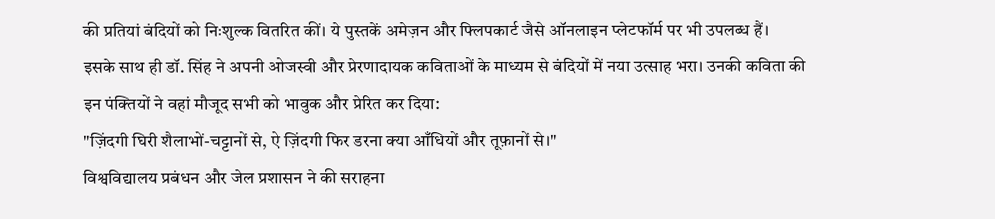की प्रतियां बंदियों को निःशुल्क वितरित कीं। ये पुस्तकें अमेज़न और फ्लिपकार्ट जैसे ऑनलाइन प्लेटफॉर्म पर भी उपलब्ध हैं।
इसके साथ ही डॉ. सिंह ने अपनी ओजस्वी और प्रेरणादायक कविताओं के माध्यम से बंदियों में नया उत्साह भरा। उनकी कविता की इन पंक्तियों ने वहां मौजूद सभी को भावुक और प्रेरित कर दिया:
"ज़िंदगी घिरी शैलाभों-चट्टानों से, ऐ ज़िंदगी फिर डरना क्या आँधियों और तूफ़ानों से।"
विश्वविद्यालय प्रबंधन और जेल प्रशासन ने की सराहना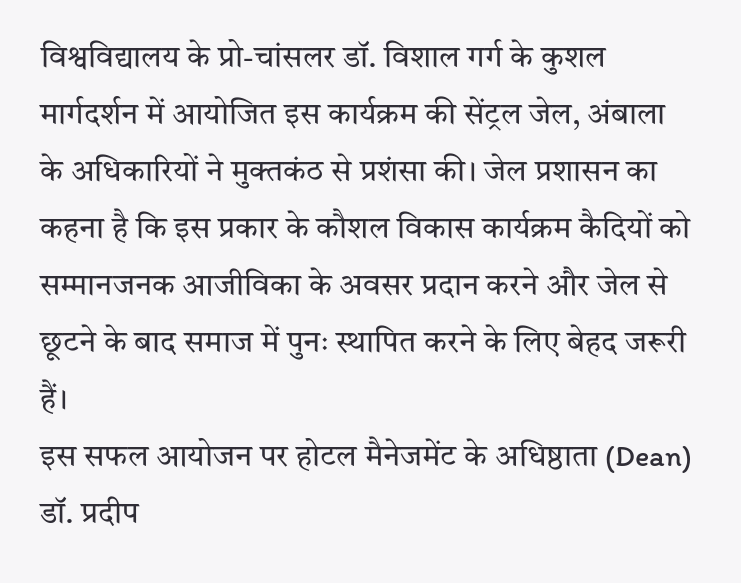विश्वविद्यालय के प्रो-चांसलर डॉ. विशाल गर्ग के कुशल मार्गदर्शन में आयोजित इस कार्यक्रम की सेंट्रल जेल, अंबाला के अधिकारियों ने मुक्तकंठ से प्रशंसा की। जेल प्रशासन का कहना है कि इस प्रकार के कौशल विकास कार्यक्रम कैदियों को सम्मानजनक आजीविका के अवसर प्रदान करने और जेल से छूटने के बाद समाज में पुनः स्थापित करने के लिए बेहद जरूरी हैं।
इस सफल आयोजन पर होटल मैनेजमेंट के अधिष्ठाता (Dean) डॉ. प्रदीप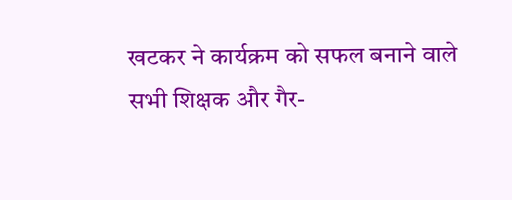खटकर ने कार्यक्रम को सफल बनाने वाले सभी शिक्षक और गैर-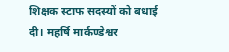शिक्षक स्टाफ सदस्यों को बधाई दी। महर्षि मार्कण्डेश्वर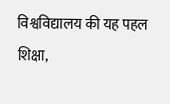विश्वविद्यालय की यह पहल शिक्षा,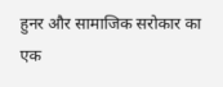हुनर और सामाजिक सरोकार का एक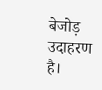बेजोड़ उदाहरण है।